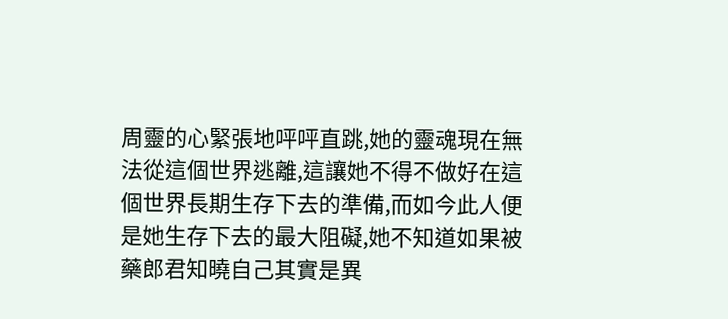周靈的心緊張地呯呯直跳,她的靈魂現在無法從這個世界逃離,這讓她不得不做好在這個世界長期生存下去的準備,而如今此人便是她生存下去的最大阻礙,她不知道如果被藥郎君知曉自己其實是異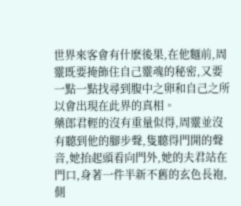世界來客會有什麽後果,在他麵前,周靈既要掩飾住自己靈魂的秘密,又要一點一點找尋到腹中之卵和自己之所以會出現在此界的真相。
藥郎君輕的沒有重量似得,周靈並沒有聽到他的腳步聲,隻聽得門開的聲音,她抬起頭看向門外,她的夫君站在門口,身著一件半新不舊的玄色長袍,側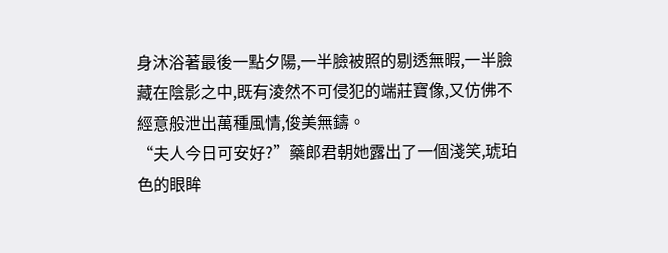身沐浴著最後一點夕陽,一半臉被照的剔透無暇,一半臉藏在陰影之中,既有淩然不可侵犯的端莊寶像,又仿佛不經意般泄出萬種風情,俊美無鑄。
“夫人今日可安好?”藥郎君朝她露出了一個淺笑,琥珀色的眼眸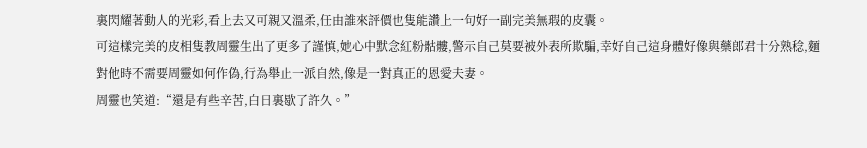裏閃耀著動人的光彩,看上去又可親又溫柔,任由誰來評價也隻能讚上一句好一副完美無瑕的皮囊。
可這樣完美的皮相隻教周靈生出了更多了謹慎,她心中默念紅粉骷髏,警示自己莫要被外表所欺騙,幸好自己這身體好像與藥郎君十分熟稔,麵對他時不需要周靈如何作偽,行為舉止一派自然,像是一對真正的恩愛夫妻。
周靈也笑道:“還是有些辛苦,白日裏歇了許久。”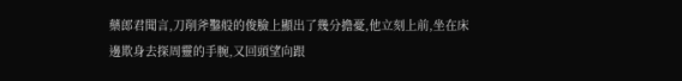藥郎君聞言,刀削斧鑿般的俊臉上顯出了幾分擔憂,他立刻上前,坐在床邊欺身去探周靈的手腕,又回頭望向跟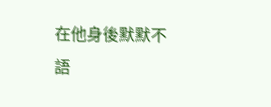在他身後默默不語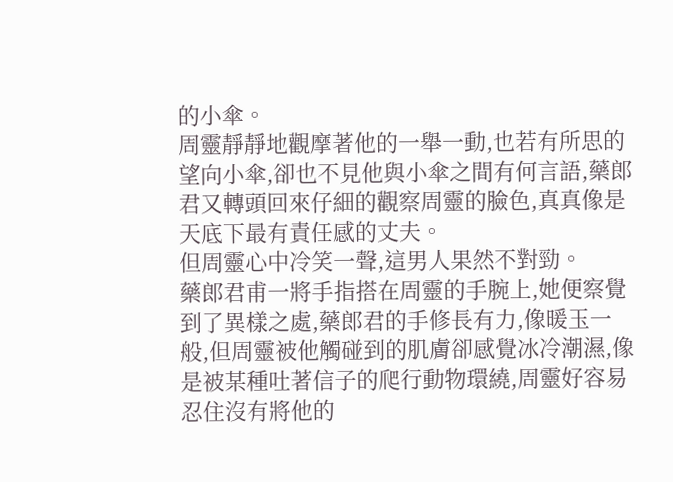的小傘。
周靈靜靜地觀摩著他的一舉一動,也若有所思的望向小傘,卻也不見他與小傘之間有何言語,藥郎君又轉頭回來仔細的觀察周靈的臉色,真真像是天底下最有責任感的丈夫。
但周靈心中冷笑一聲,這男人果然不對勁。
藥郎君甫一將手指搭在周靈的手腕上,她便察覺到了異樣之處,藥郎君的手修長有力,像暖玉一般,但周靈被他觸碰到的肌膚卻感覺冰冷潮濕,像是被某種吐著信子的爬行動物環繞,周靈好容易忍住沒有將他的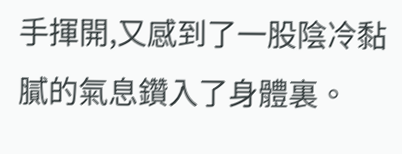手揮開,又感到了一股陰冷黏膩的氣息鑽入了身體裏。